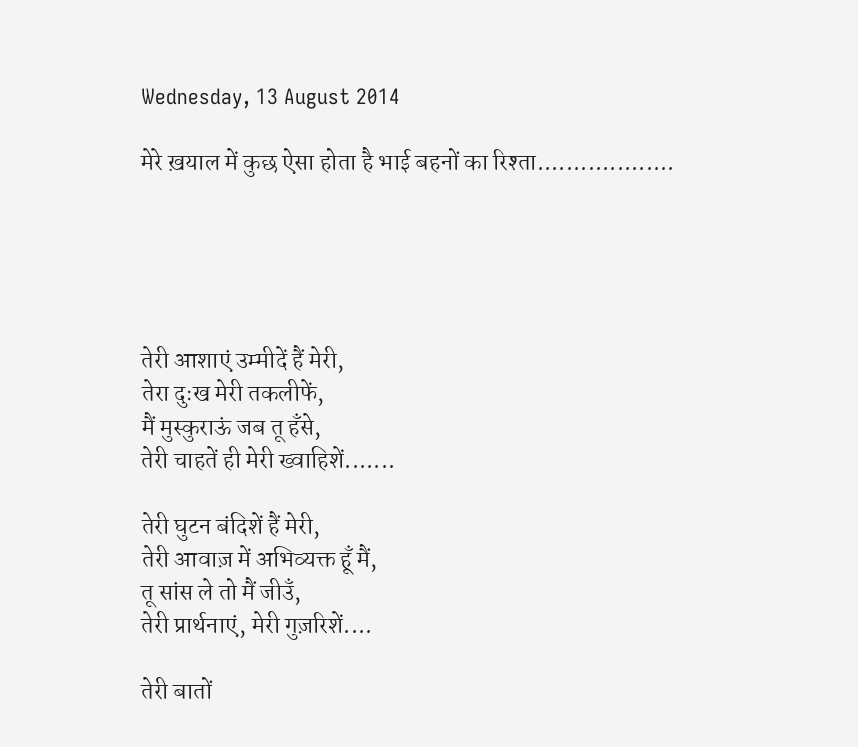Wednesday, 13 August 2014

मेरे ख़याल में कुछ ऐसा होता है भाई बहनों का रिश्ता...................





तेरी आशाएं उम्मीदें हैं मेरी,
तेरा दुःख मेरी तकलीफें,
मैं मुस्कुराऊं जब तू हँसे,
तेरी चाहतें ही मेरी ख्वाहिशें.......

तेरी घुटन बंदिशें हैं मेरी,
तेरी आवाज़ में अभिव्यक्त हूँ मैं,
तू सांस ले तो मैं जीउँ,
तेरी प्रार्थनाएं, मेरी गुज़रिशें....

तेरी बातों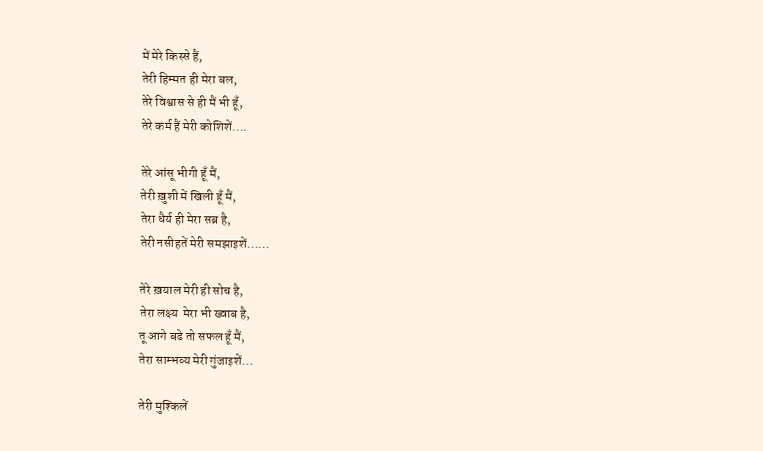में मेरे किस्से हैं,
तेरी हिम्मत ही मेरा बल,
तेरे विश्वास से ही मैं भी हूँ,
तेरे कर्म हैं मेरी कोशिशें....

तेरे आंसू भीगी हूँ मैं,
तेरी ख़ुशी में खिली हूँ मैं,
तेरा धैर्य ही मेरा सब्र है,
तेरी नसीहतें मेरी समझाइशें......

तेरे ख़याल मेरी ही सोच है,
तेरा लक्ष्य  मेरा भी ख्वाब है,
तू आगे बढे तो सफल हूँ मैं,
तेरा साम्भव्य मेरी गुंजाइशें...

तेरी मुश्किलें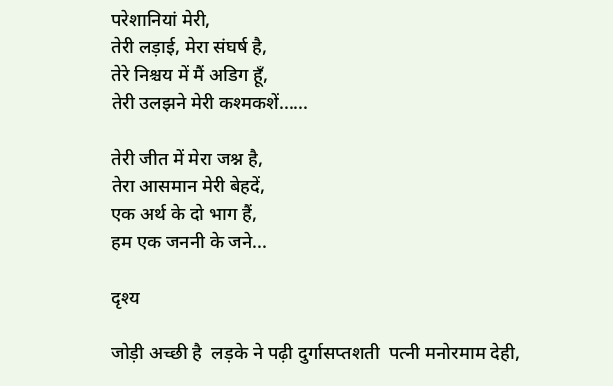परेशानियां मेरी,
तेरी लड़ाई, मेरा संघर्ष है,
तेरे निश्चय में मैं अडिग हूँ,
तेरी उलझने मेरी कश्मकशें......

तेरी जीत में मेरा जश्न है,
तेरा आसमान मेरी बेहदें,
एक अर्थ के दो भाग हैं,
हम एक जननी के जने...

दृश्य

जोड़ी अच्छी है  लड़के ने पढ़ी दुर्गासप्तशती  पत्नी मनोरमाम देही,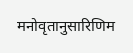मनोवृतानुसारिणिम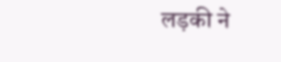लड़की ने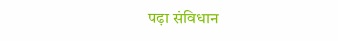पढ़ा संविधान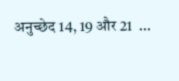अनुच्छेद 14, 19 और 21  ...